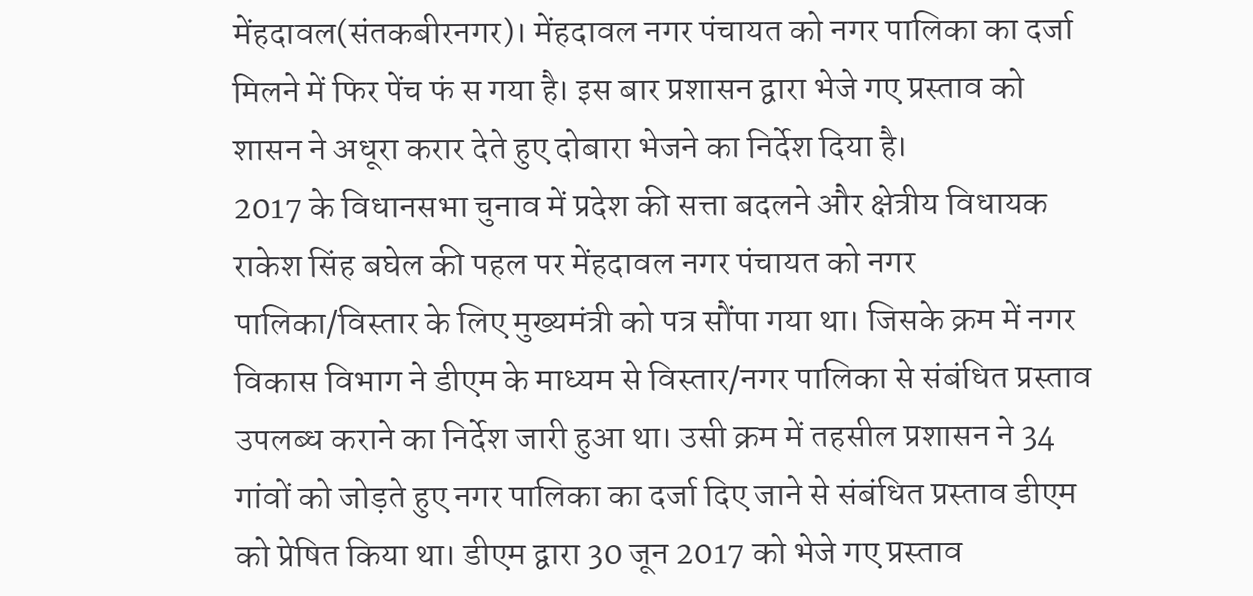मेंहदावल(संतकबीरनगर)। मेंहदावल नगर पंचायत को नगर पालिका का दर्जा मिलने में फिर पेंच फं स गया है। इस बार प्रशासन द्वारा भेजे गए प्रस्ताव को शासन ने अधूरा करार देते हुए दोबारा भेजने का निर्देश दिया है।
2017 के विधानसभा चुनाव में प्रदेश की सत्ता बदलने और क्षेत्रीय विधायक राकेश सिंह बघेल की पहल पर मेंहदावल नगर पंचायत को नगर पालिका/विस्तार के लिए मुख्यमंत्री को पत्र सौंपा गया था। जिसके क्रम में नगर विकास विभाग ने डीएम के माध्यम से विस्तार/नगर पालिका से संबंधित प्रस्ताव उपलब्ध कराने का निर्देश जारी हुआ था। उसी क्रम में तहसील प्रशासन ने 34 गांवों को जोड़ते हुए नगर पालिका का दर्जा दिए जाने से संबंधित प्रस्ताव डीएम को प्रेषित किया था। डीएम द्वारा 30 जून 2017 को भेजे गए प्रस्ताव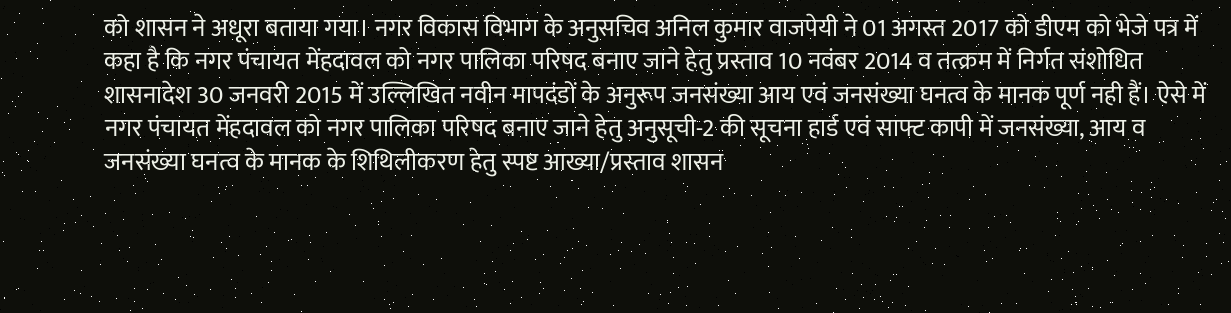को शासन ने अधूरा बताया गया। नगर विकास विभाग के अनुसचिव अनिल कुमार वाजपेयी ने 01 अगस्त 2017 को डीएम को भेजे पत्र में कहा है कि नगर पंचायत मेंहदावल को नगर पालिका परिषद बनाए जाने हेतु प्रस्ताव 10 नवंबर 2014 व तत्क्रम में निर्गत संशोधित शासनादेश 30 जनवरी 2015 में उल्लिखित नवीन मापदंडों के अनुरूप जनसंख्या आय एवं जनसंख्या घनत्व के मानक पूर्ण नही हैं। ऐसे में नगर पंचायत मेंहदावल को नगर पालिका परिषद बनाए जाने हेतु अनुसूची-2 की सूचना हार्ड एवं साफ्ट कापी में जनसंख्या, आय व जनसंख्या घनत्व के मानक के शिथिलीकरण हेतु स्पष्ट आख्या/प्रस्ताव शासन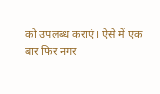को उपलब्ध कराएं। ऐसे में एक बार फिर नगर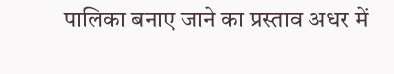पालिका बनाए जाने का प्रस्ताव अधर में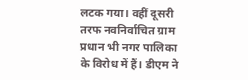लटक गया। वहीं दूसरी तरफ नवनिर्वाचित ग्राम प्रधान भी नगर पालिका के विरोध में हैं। डीएम ने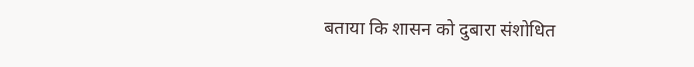बताया कि शासन को दुबारा संशोधित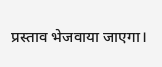प्रस्ताव भेजवाया जाएगा।